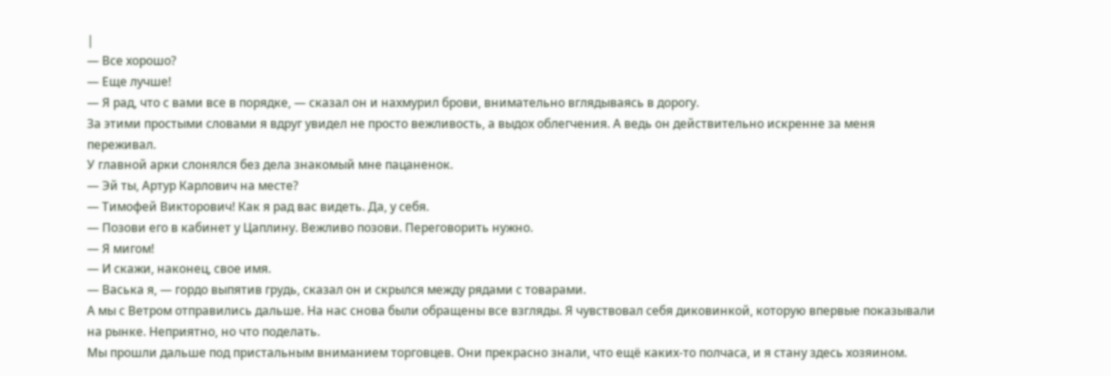|
— Все хорошо?
— Еще лучше!
— Я рад, что с вами все в порядке, — сказал он и нахмурил брови, внимательно вглядываясь в дорогу.
За этими простыми словами я вдруг увидел не просто вежливость, а выдох облегчения. А ведь он действительно искренне за меня переживал.
У главной арки слонялся без дела знакомый мне пацаненок.
— Эй ты, Артур Карлович на месте?
— Тимофей Викторович! Как я рад вас видеть. Да, у себя.
— Позови его в кабинет у Цаплину. Вежливо позови. Переговорить нужно.
— Я мигом!
— И скажи, наконец, свое имя.
— Васька я, — гордо выпятив грудь, сказал он и скрылся между рядами с товарами.
А мы с Ветром отправились дальше. На нас снова были обращены все взгляды. Я чувствовал себя диковинкой, которую впервые показывали на рынке. Неприятно, но что поделать.
Мы прошли дальше под пристальным вниманием торговцев. Они прекрасно знали, что ещё каких-то полчаса, и я стану здесь хозяином.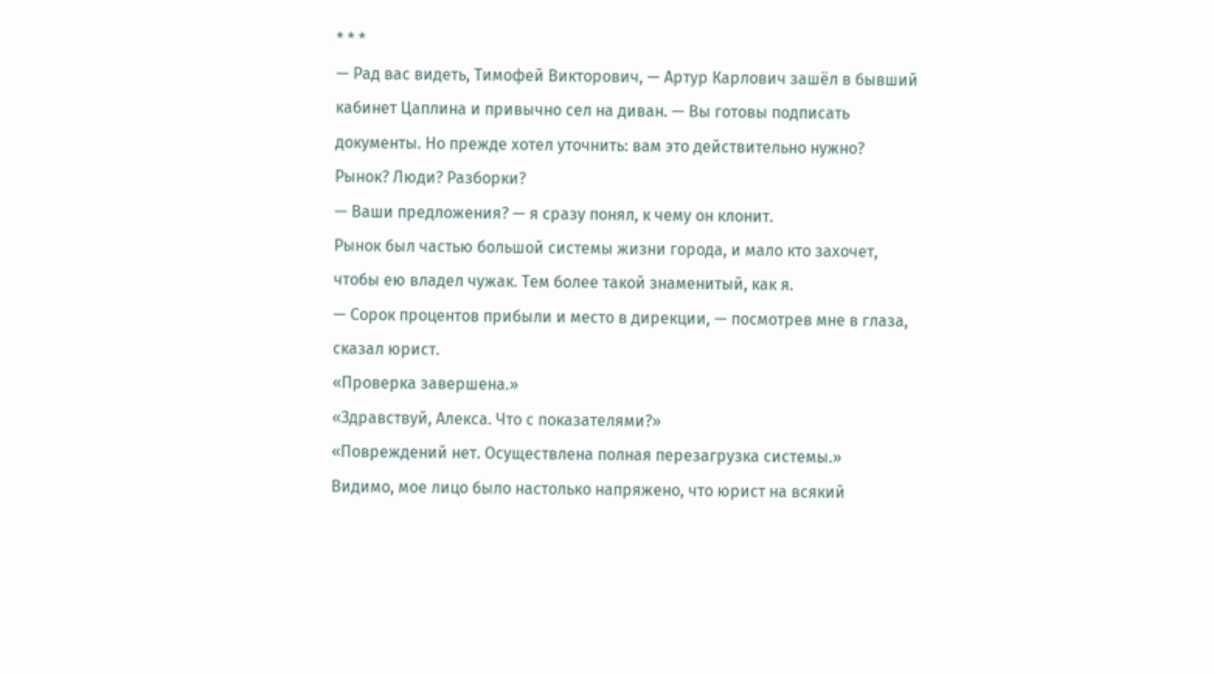* * *
— Рад вас видеть, Тимофей Викторович, — Артур Карлович зашёл в бывший кабинет Цаплина и привычно сел на диван. — Вы готовы подписать документы. Но прежде хотел уточнить: вам это действительно нужно? Рынок? Люди? Разборки?
— Ваши предложения? — я сразу понял, к чему он клонит.
Рынок был частью большой системы жизни города, и мало кто захочет, чтобы ею владел чужак. Тем более такой знаменитый, как я.
— Сорок процентов прибыли и место в дирекции, — посмотрев мне в глаза, сказал юрист.
«Проверка завершена.»
«Здравствуй, Алекса. Что с показателями?»
«Повреждений нет. Осуществлена полная перезагрузка системы.»
Видимо, мое лицо было настолько напряжено, что юрист на всякий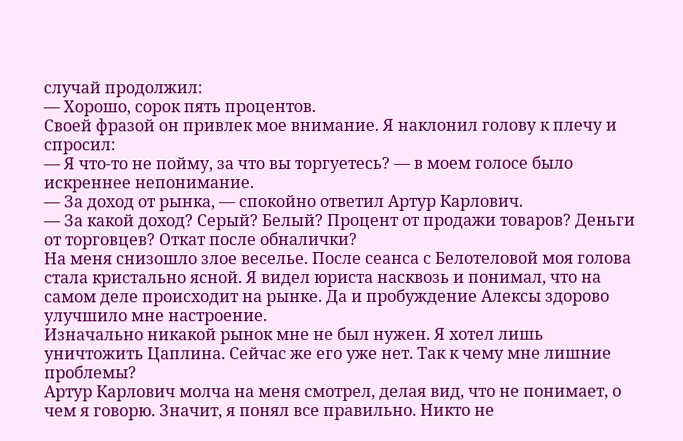случай продолжил:
— Хорошо, сорок пять процентов.
Своей фразой он привлек мое внимание. Я наклонил голову к плечу и спросил:
— Я что-то не пойму, за что вы торгуетесь? — в моем голосе было искреннее непонимание.
— За доход от рынка, — спокойно ответил Артур Карлович.
— За какой доход? Серый? Белый? Процент от продажи товаров? Деньги от торговцев? Откат после обналички?
На меня снизошло злое веселье. После сеанса с Белотеловой моя голова стала кристально ясной. Я видел юриста насквозь и понимал, что на самом деле происходит на рынке. Да и пробуждение Алексы здорово улучшило мне настроение.
Изначально никакой рынок мне не был нужен. Я хотел лишь уничтожить Цаплина. Сейчас же его уже нет. Так к чему мне лишние проблемы?
Артур Карлович молча на меня смотрел, делая вид, что не понимает, о чем я говорю. Значит, я понял все правильно. Никто не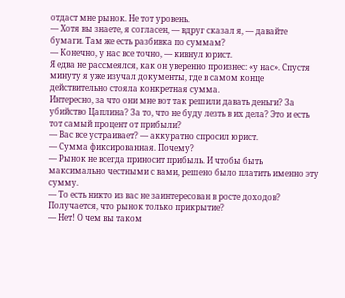отдаст мне рынок. Не тот уровень.
— Хотя вы знаете, я согласен, — вдруг сказал я, — давайте бумаги. Там же есть разбивка по суммам?
— Конечно, у нас все точно, — кивнул юрист.
Я едва не рассмеялся, как он уверенно произнес: «у нас». Спустя минуту я уже изучал документы, где в самом конце действительно стояла конкретная сумма.
Интересно, за что они мне вот так решили давать деньги? За убийство Цаплина? За то, что не буду лезть в их дела? Это и есть тот самый процент от прибыли?
— Вас все устраивает? — аккуратно спросил юрист.
— Сумма фиксированная. Почему?
— Рынок не всегда приносит прибыль. И чтобы быть максимально честными с вами, решено было платить именно эту сумму.
— То есть никто из вас не заинтересован в росте доходов? Получается, что рынок только прикрытие?
— Нет! О чем вы таком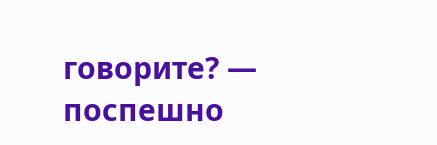говорите? — поспешно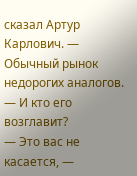сказал Артур Карлович. — Обычный рынок недорогих аналогов.
— И кто его возглавит?
— Это вас не касается, —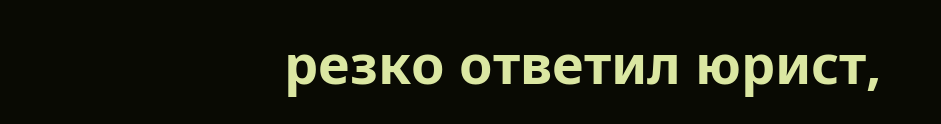резко ответил юрист,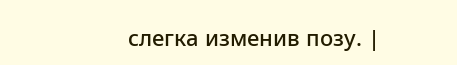слегка изменив позу. |